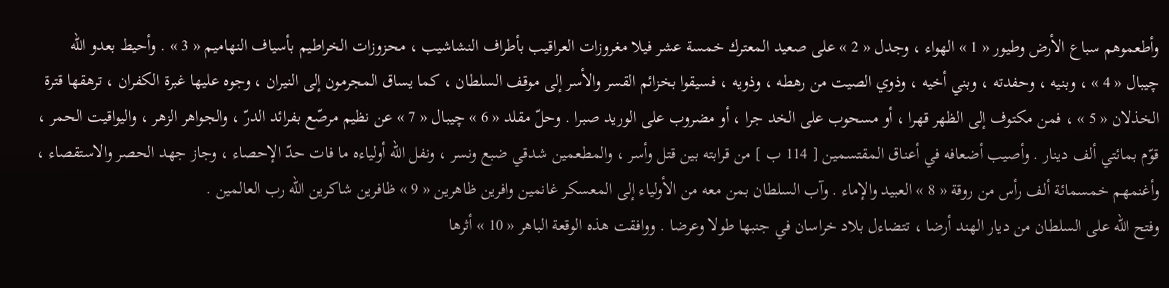وأطعموهم سباع الأرض وطيور « 1 » الهواء ، وجدل « 2 » على صعيد المعترك خمسة عشر فيلا مغروزات العراقيب بأطراف النشاشيب ، محزوزات الخراطيم بأسياف النهاميم « 3 » . وأحيط بعدو الله چيبال « 4 » ، وبنيه ، وحفدته ، وبني أخيه ، وذوي الصيت من رهطه ، وذويه ، فسيقوا بخزائم القسر والأسر إلى موقف السلطان ، كما يساق المجرمون إلى النيران ، وجوه عليها غبرة الكفران ، ترهقها قترة الخذلان « 5 » ، فمن مكتوف إلى الظهر قهرا ، أو مسحوب على الخد جرا ، أو مضروب على الوريد صبرا . وحلّ مقلد « 6 » چيبال « 7 » عن نظيم مرصّع بفرائد الدرّ ، والجواهر الزهر ، واليواقيت الحمر ، قوّم بمائتي ألف دينار . وأصيب أضعافه في أعناق المقتسمين [ 114 ب ] من قرابته بين قتل وأسر ، والمطعمين شدقي ضبع ونسر ، ونفل الله أولياءه ما فات حدّ الإحصاء ، وجاز جهد الحصر والاستقصاء ، وأغنمهم خمسمائة ألف رأس من روقة « 8 » العبيد والإماء . وآب السلطان بمن معه من الأولياء إلى المعسكر غانمين وافرين ظاهرين « 9 » ظافرين شاكرين الله رب العالمين .
وفتح الله على السلطان من ديار الهند أرضا ، تتضاءل بلاد خراسان في جنبها طولا وعرضا . ووافقت هذه الوقعة الباهر « 10 » أثرها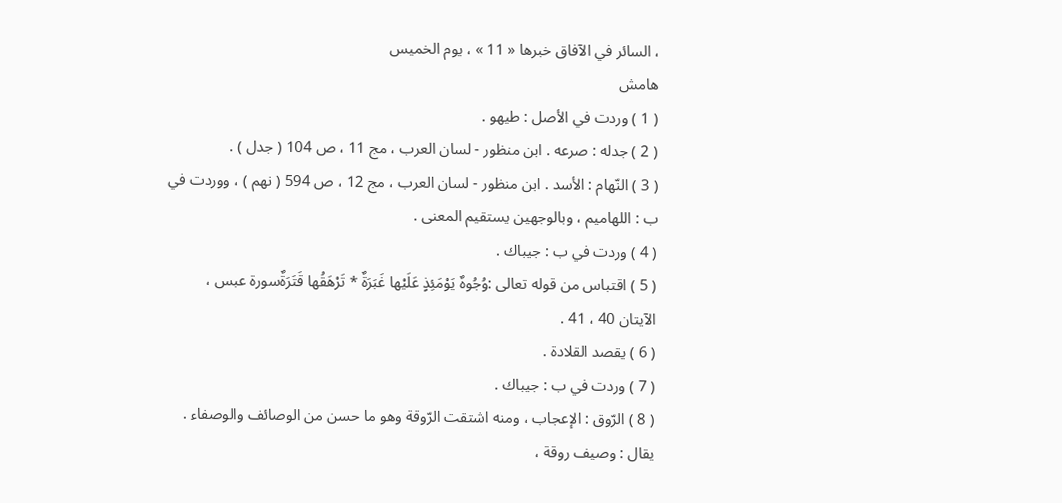، السائر في الآفاق خبرها « 11 » ، يوم الخميس
هامش
( 1 ) وردت في الأصل : طيهو .
( 2 ) جدله : صرعه . ابن منظور - لسان العرب ، مج 11 ، ص 104 ( جدل ) .
( 3 ) النّهام : الأسد . ابن منظور - لسان العرب ، مج 12 ، ص 594 ( نهم ) ، ووردت في ب : اللهاميم ، وبالوجهين يستقيم المعنى .
( 4 ) وردت في ب : جيباك .
( 5 ) اقتباس من قوله تعالى :وُجُوهٌ يَوْمَئِذٍ عَلَيْها غَبَرَةٌ * تَرْهَقُها قَتَرَةٌسورة عبس ، الآيتان 40 ، 41 .
( 6 ) يقصد القلادة .
( 7 ) وردت في ب : جيباك .
( 8 ) الرّوق : الإعجاب ، ومنه اشتقت الرّوقة وهو ما حسن من الوصائف والوصفاء . يقال : وصيف روقة ،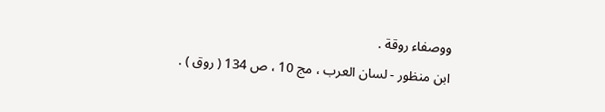ووصفاء روقة .
ابن منظور - لسان العرب ، مج 10 ، ص 134 ( روق ) .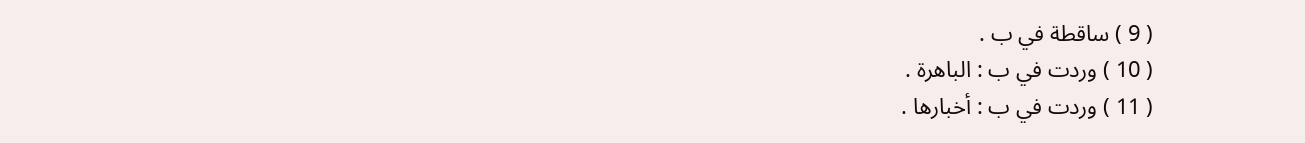( 9 ) ساقطة في ب .
( 10 ) وردت في ب : الباهرة .
( 11 ) وردت في ب : أخبارها .